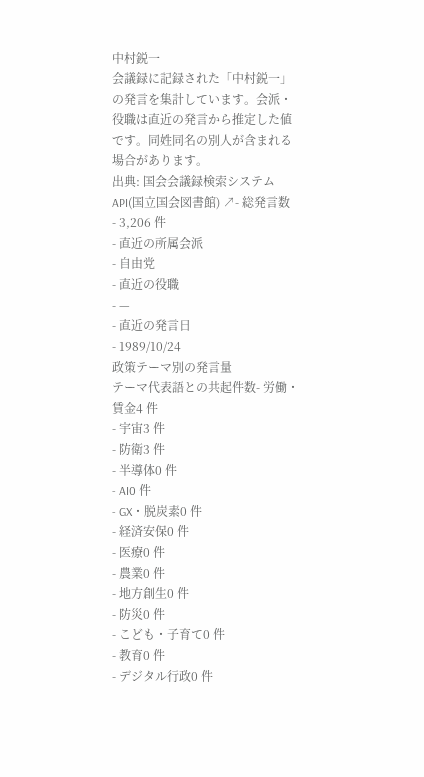中村鋭一
会議録に記録された「中村鋭一」の発言を集計しています。会派・役職は直近の発言から推定した値です。同姓同名の別人が含まれる場合があります。
出典: 国会会議録検索システム API(国立国会図書館) ↗- 総発言数
- 3,206 件
- 直近の所属会派
- 自由党
- 直近の役職
- —
- 直近の発言日
- 1989/10/24
政策テーマ別の発言量
テーマ代表語との共起件数- 労働・賃金4 件
- 宇宙3 件
- 防衛3 件
- 半導体0 件
- AI0 件
- GX・脱炭素0 件
- 経済安保0 件
- 医療0 件
- 農業0 件
- 地方創生0 件
- 防災0 件
- こども・子育て0 件
- 教育0 件
- デジタル行政0 件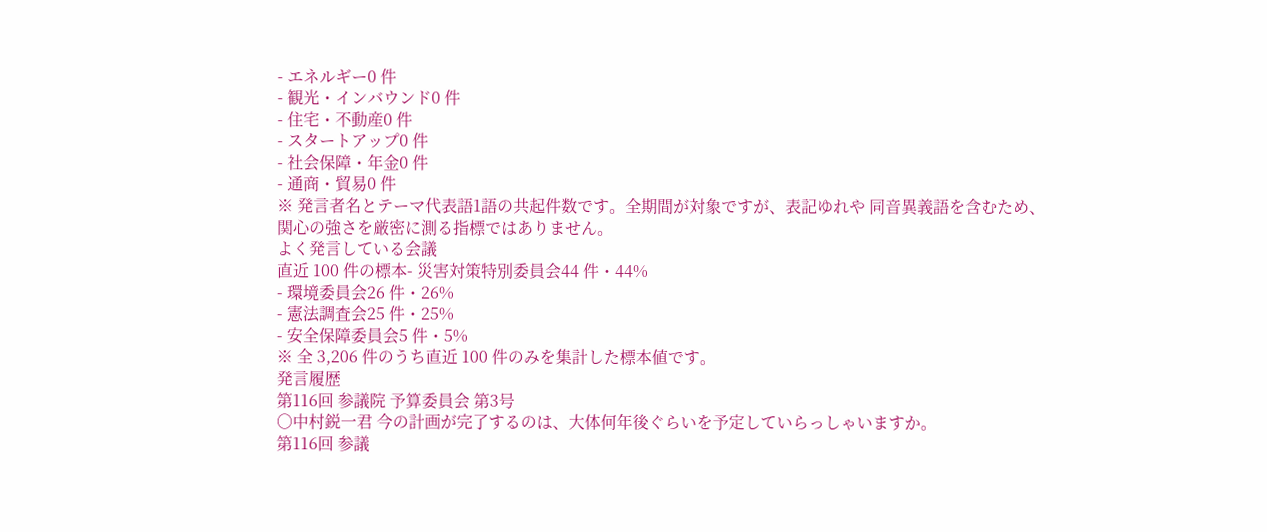- エネルギー0 件
- 観光・インバウンド0 件
- 住宅・不動産0 件
- スタートアップ0 件
- 社会保障・年金0 件
- 通商・貿易0 件
※ 発言者名とテーマ代表語1語の共起件数です。全期間が対象ですが、表記ゆれや 同音異義語を含むため、関心の強さを厳密に測る指標ではありません。
よく発言している会議
直近 100 件の標本- 災害対策特別委員会44 件・44%
- 環境委員会26 件・26%
- 憲法調査会25 件・25%
- 安全保障委員会5 件・5%
※ 全 3,206 件のうち直近 100 件のみを集計した標本値です。
発言履歴
第116回 参議院 予算委員会 第3号
○中村鋭一君 今の計画が完了するのは、大体何年後ぐらいを予定していらっしゃいますか。
第116回 参議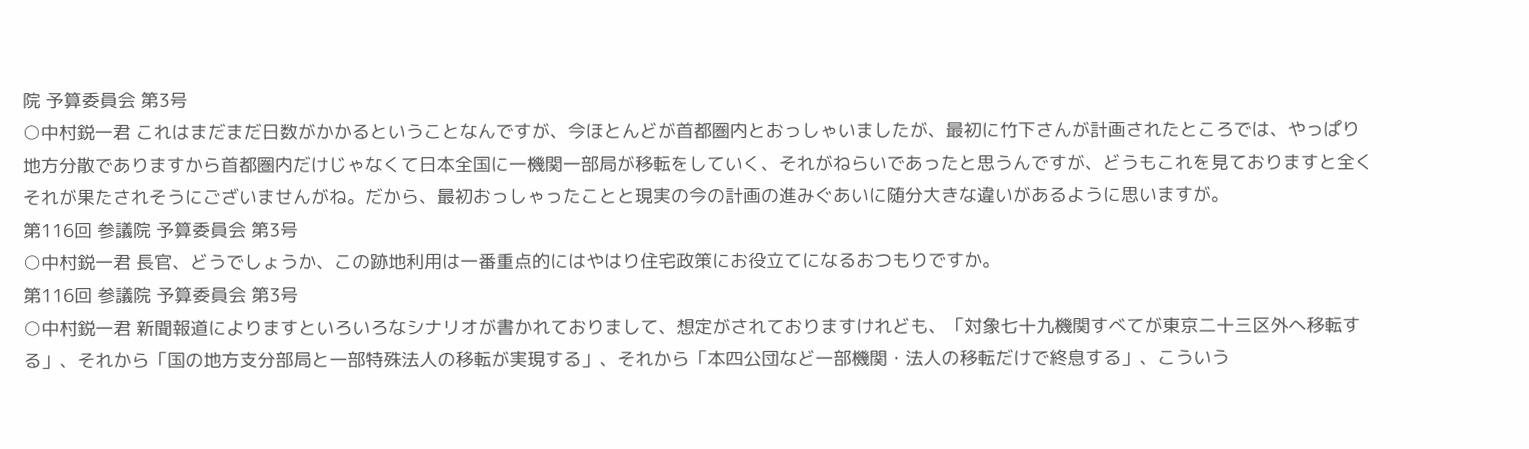院 予算委員会 第3号
○中村鋭一君 これはまだまだ日数がかかるということなんですが、今ほとんどが首都圏内とおっしゃいましたが、最初に竹下さんが計画されたところでは、やっぱり地方分散でありますから首都圏内だけじゃなくて日本全国に一機関一部局が移転をしていく、それがねらいであったと思うんですが、どうもこれを見ておりますと全くそれが果たされそうにございませんがね。だから、最初おっしゃったことと現実の今の計画の進みぐあいに随分大きな違いがあるように思いますが。
第116回 参議院 予算委員会 第3号
○中村鋭一君 長官、どうでしょうか、この跡地利用は一番重点的にはやはり住宅政策にお役立てになるおつもりですか。
第116回 参議院 予算委員会 第3号
○中村鋭一君 新聞報道によりますといろいろなシナリオが書かれておりまして、想定がされておりますけれども、「対象七十九機関すべてが東京二十三区外へ移転する」、それから「国の地方支分部局と一部特殊法人の移転が実現する」、それから「本四公団など一部機関・法人の移転だけで終息する」、こういう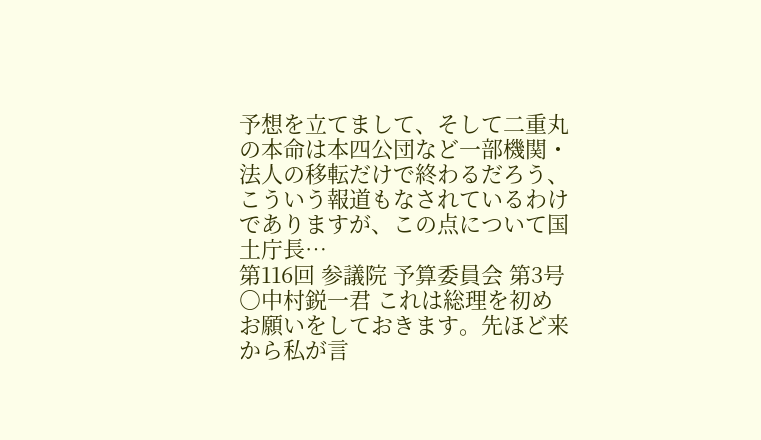予想を立てまして、そして二重丸の本命は本四公団など一部機関・法人の移転だけで終わるだろう、こういう報道もなされているわけでありますが、この点について国土庁長…
第116回 参議院 予算委員会 第3号
○中村鋭一君 これは総理を初めお願いをしておきます。先ほど来から私が言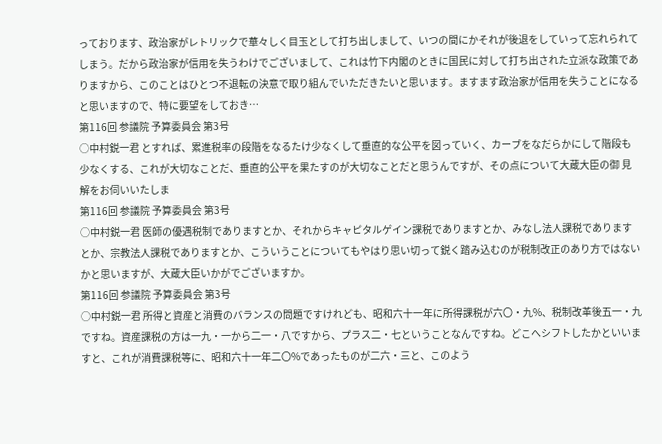っております、政治家がレトリックで華々しく目玉として打ち出しまして、いつの間にかそれが後退をしていって忘れられてしまう。だから政治家が信用を失うわけでございまして、これは竹下内閣のときに国民に対して打ち出された立派な政策でありますから、このことはひとつ不退転の決意で取り組んでいただきたいと思います。ますます政治家が信用を失うことになると思いますので、特に要望をしておき…
第116回 参議院 予算委員会 第3号
○中村鋭一君 とすれば、累進税率の段階をなるたけ少なくして垂直的な公平を図っていく、カーブをなだらかにして階段も少なくする、これが大切なことだ、垂直的公平を果たすのが大切なことだと思うんですが、その点について大蔵大臣の御 見解をお伺いいたしま
第116回 参議院 予算委員会 第3号
○中村鋭一君 医師の優遇税制でありますとか、それからキャピタルゲイン課税でありますとか、みなし法人課税でありますとか、宗教法人課税でありますとか、こういうことについてもやはり思い切って鋭く踏み込むのが税制改正のあり方ではないかと思いますが、大蔵大臣いかがでございますか。
第116回 参議院 予算委員会 第3号
○中村鋭一君 所得と資産と消費のバランスの問題ですけれども、昭和六十一年に所得課税が六〇・九%、税制改革後五一・九ですね。資産課税の方は一九・一から二一・八ですから、プラス二・七ということなんですね。どこへシフトしたかといいますと、これが消費課税等に、昭和六十一年二〇%であったものが二六・三と、このよう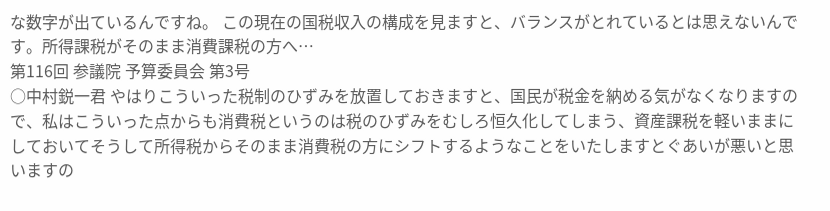な数字が出ているんですね。 この現在の国税収入の構成を見ますと、バランスがとれているとは思えないんです。所得課税がそのまま消費課税の方へ…
第116回 参議院 予算委員会 第3号
○中村鋭一君 やはりこういった税制のひずみを放置しておきますと、国民が税金を納める気がなくなりますので、私はこういった点からも消費税というのは税のひずみをむしろ恒久化してしまう、資産課税を軽いままにしておいてそうして所得税からそのまま消費税の方にシフトするようなことをいたしますとぐあいが悪いと思いますの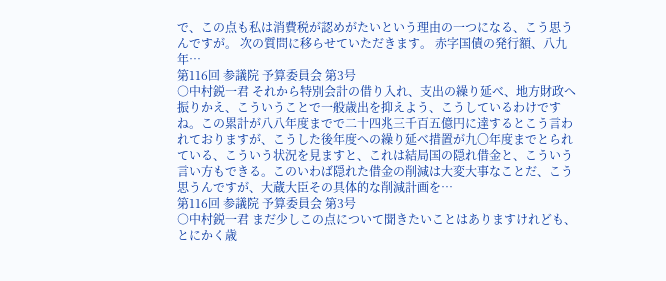で、この点も私は消費税が認めがたいという理由の一つになる、こう思うんですが。 次の質問に移らせていただきます。 赤字国債の発行額、八九年…
第116回 参議院 予算委員会 第3号
○中村鋭一君 それから特別会計の借り入れ、支出の繰り延べ、地方財政へ振りかえ、こういうことで一般歳出を抑えよう、こうしているわけですね。この累計が八八年度までで二十四兆三千百五億円に達するとこう言われておりますが、こうした後年度への繰り延べ措置が九〇年度までとられている、こういう状況を見ますと、これは結局国の隠れ借金と、こういう言い方もできる。このいわば隠れた借金の削減は大変大事なことだ、こう思うんですが、大蔵大臣その具体的な削減計画を…
第116回 参議院 予算委員会 第3号
○中村鋭一君 まだ少しこの点について聞きたいことはありますけれども、とにかく歳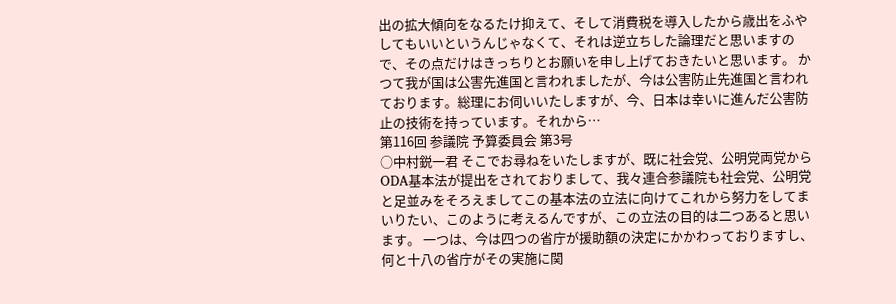出の拡大傾向をなるたけ抑えて、そして消費税を導入したから歳出をふやしてもいいというんじゃなくて、それは逆立ちした論理だと思いますので、その点だけはきっちりとお願いを申し上げておきたいと思います。 かつて我が国は公害先進国と言われましたが、今は公害防止先進国と言われております。総理にお伺いいたしますが、今、日本は幸いに進んだ公害防止の技術を持っています。それから…
第116回 参議院 予算委員会 第3号
○中村鋭一君 そこでお尋ねをいたしますが、既に社会党、公明党両党からODA基本法が提出をされておりまして、我々連合参議院も社会党、公明党と足並みをそろえましてこの基本法の立法に向けてこれから努力をしてまいりたい、このように考えるんですが、この立法の目的は二つあると思います。 一つは、今は四つの省庁が援助額の決定にかかわっておりますし、何と十八の省庁がその実施に関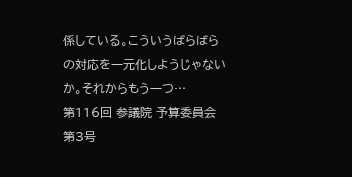係している。こういうばらばらの対応を一元化しようじゃないか。それからもう一つ…
第116回 参議院 予算委員会 第3号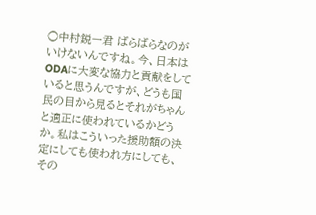○中村鋭一君 ばらばらなのがいけないんですね。今、日本はODAに大変な協力と貢献をしていると思うんですが、どうも国民の目から見るとそれがちゃんと適正に使われているかどうか。私はこういった援助額の決定にしても使われ方にしても、その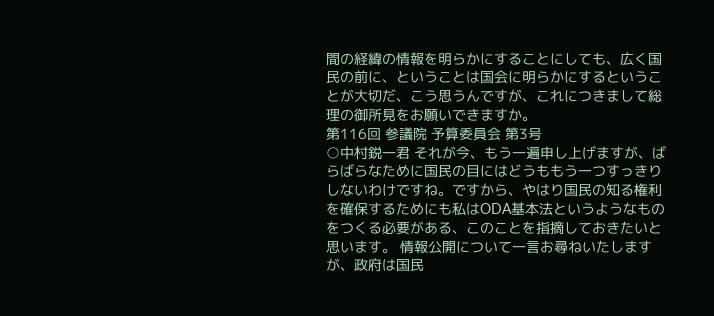間の経緯の情報を明らかにすることにしても、広く国民の前に、ということは国会に明らかにするということが大切だ、こう思うんですが、これにつきまして総理の御所見をお願いできますか。
第116回 参議院 予算委員会 第3号
○中村鋭一君 それが今、もう一遍申し上げますが、ばらばらなために国民の目にはどうももう一つすっきりしないわけですね。ですから、やはり国民の知る権利を確保するためにも私はODA基本法というようなものをつくる必要がある、このことを指摘しておきたいと思います。 情報公開について一言お尋ねいたしますが、政府は国民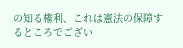の知る権利、これは憲法の保障するところでござい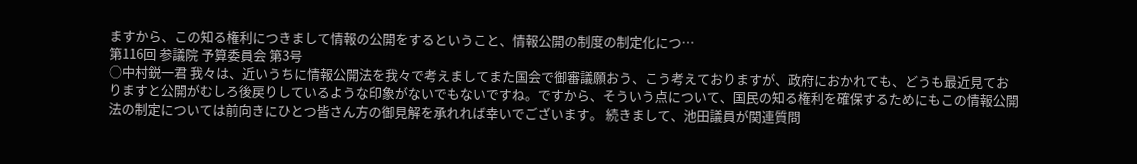ますから、この知る権利につきまして情報の公開をするということ、情報公開の制度の制定化につ…
第116回 参議院 予算委員会 第3号
○中村鋭一君 我々は、近いうちに情報公開法を我々で考えましてまた国会で御審議願おう、こう考えておりますが、政府におかれても、どうも最近見ておりますと公開がむしろ後戻りしているような印象がないでもないですね。ですから、そういう点について、国民の知る権利を確保するためにもこの情報公開法の制定については前向きにひとつ皆さん方の御見解を承れれば幸いでございます。 続きまして、池田議員が関連質問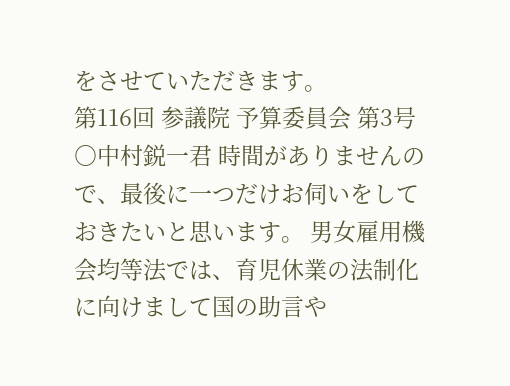をさせていただきます。
第116回 参議院 予算委員会 第3号
○中村鋭一君 時間がありませんので、最後に一つだけお伺いをしておきたいと思います。 男女雇用機会均等法では、育児休業の法制化に向けまして国の助言や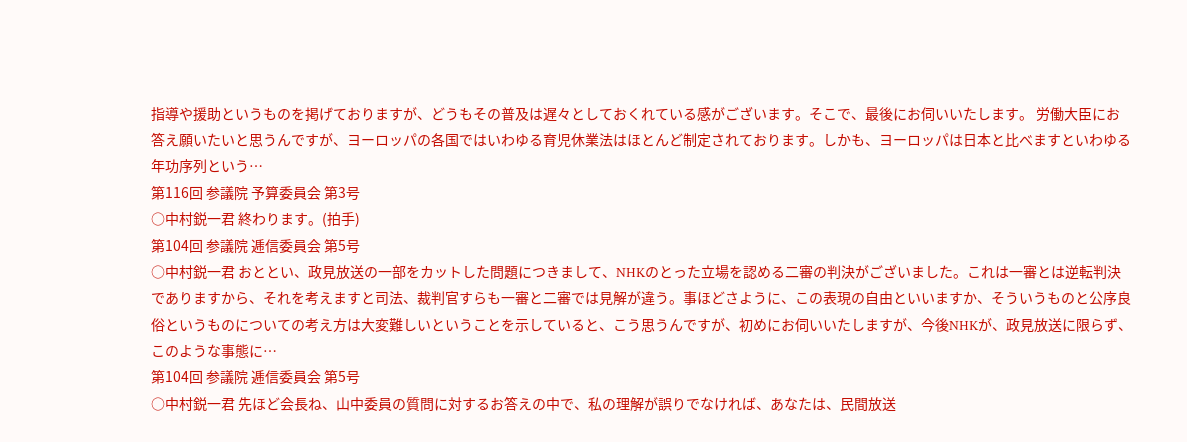指導や援助というものを掲げておりますが、どうもその普及は遅々としておくれている感がございます。そこで、最後にお伺いいたします。 労働大臣にお答え願いたいと思うんですが、ヨーロッパの各国ではいわゆる育児休業法はほとんど制定されております。しかも、ヨーロッパは日本と比べますといわゆる年功序列という…
第116回 参議院 予算委員会 第3号
○中村鋭一君 終わります。(拍手)
第104回 参議院 逓信委員会 第5号
○中村鋭一君 おととい、政見放送の一部をカットした問題につきまして、NHKのとった立場を認める二審の判決がございました。これは一審とは逆転判決でありますから、それを考えますと司法、裁判官すらも一審と二審では見解が違う。事ほどさように、この表現の自由といいますか、そういうものと公序良俗というものについての考え方は大変難しいということを示していると、こう思うんですが、初めにお伺いいたしますが、今後NHKが、政見放送に限らず、このような事態に…
第104回 参議院 逓信委員会 第5号
○中村鋭一君 先ほど会長ね、山中委員の質問に対するお答えの中で、私の理解が誤りでなければ、あなたは、民間放送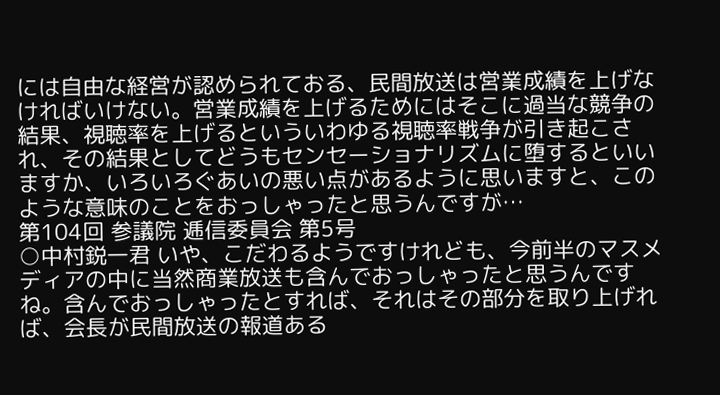には自由な経営が認められておる、民間放送は営業成績を上げなければいけない。営業成績を上げるためにはそこに過当な競争の結果、視聴率を上げるといういわゆる視聴率戦争が引き起こされ、その結果としてどうもセンセーショナリズムに堕するといいますか、いろいろぐあいの悪い点があるように思いますと、このような意味のことをおっしゃったと思うんですが…
第104回 参議院 逓信委員会 第5号
○中村鋭一君 いや、こだわるようですけれども、今前半のマスメディアの中に当然商業放送も含んでおっしゃったと思うんですね。含んでおっしゃったとすれば、それはその部分を取り上げれば、会長が民間放送の報道ある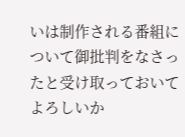いは制作される番組について御批判をなさったと受け取っておいてよろしいか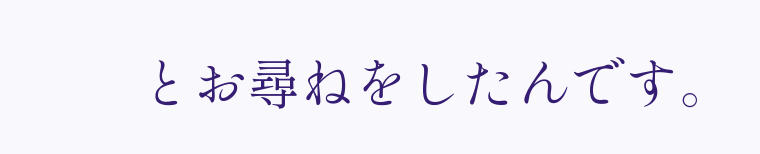とお尋ねをしたんです。